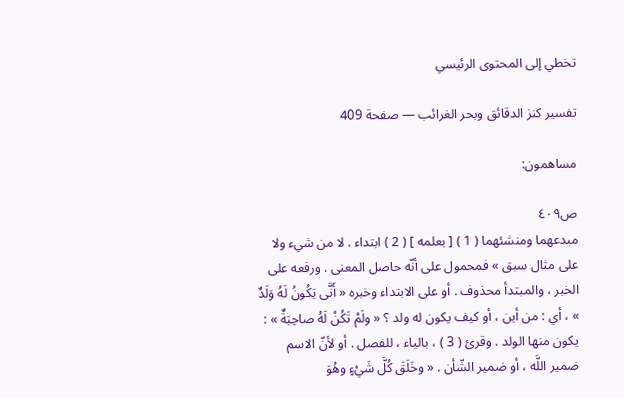تخطي إلى المحتوى الرئيسي

تفسير كنز الدقائق وبحر الغرائب — صفحة 409

مساهمون:

ص٤٠٩
مبدعهما ومنشئهما ( 1 ) [ بعلمه ] ( 2 ) ابتداء . لا من شيء ولا على مثال سبق » فمحمول على أنّه حاصل المعنى . ورفعه على الخبر ، والمبتدأ محذوف . أو على الابتداء وخبره « أَنَّى يَكُونُ لَهُ وَلَدٌ » ، أي : من أين ، أو كيف يكون له ولد ؟ « ولَمْ تَكُنْ لَهُ صاحِبَةٌ » : يكون منها الولد . وقرئ ( 3 ) ، بالياء ، للفصل . أو لأنّ الاسم ضمير اللَّه ، أو ضمير الشّأن . « وخَلَقَ كُلَّ شَيْءٍ وهُوَ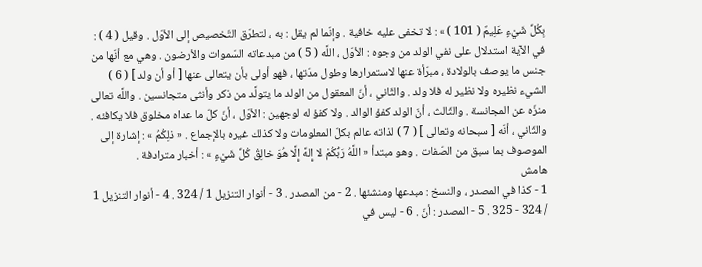بِكُلِّ شَيْءٍ عَلِيمٌ ( 101 ) » : لا تخفى عليه خافية . وإنّما لم يقل : به ، لتطرّق التّخصيص إلى الأوّل . وقيل ( 4 ) : في الآية استدلال على نفي الولد من وجوه : الأوّل ، اللَّه ( 5 ) من مبدعاته السّموات والأرضون . وهي مع أنّها من جنس ما يوصف بالولادة ، مبرّأة عنها لاستمرارها وطول مدّتها ، فهو أولى بأن يتعالى عنها [ أو أن ولد ] ( 6 ) الشيء نظيره ولا نظير له فلا ولد . والثّاني ، أنّ المعقول من الولد ما يتولَّد من ذكر وأنثى متجانسين . واللَّه تعالى منزّه عن المجانسة . والثّالث ، أنّ الولد كفؤ الوالد . ولا كفؤ له لوجهين : الأوّل ، أنّ كلّ ما عداه مخلوق فلا يكافئه . والثّاني ، أنّه [ سبحانه وتعالى ] ( 7 ) لذاته عالم بكلّ المعلومات ولا كذلك غيره بالإجماع . « ذلِكُمُ » : إشارة إلى الموصوف بما سبق من الصّفات . وهو مبتدأ « اللَّهُ رَبُّكُمْ لا إِلهً إِلَّا هُوَ خالِقُ كُلِّ شَيْءٍ » : أخبار مترادفة .
هامش
1 - كذا في المصدر ، والنسخ : مبدعها ومنشئها . 2 - من المصدر . 3 - أنوار التنزيل 1 / 324 . 4 - أنوار التنزيل 1 / 324 - 325 . 5 - المصدر : أنّ . 6 - ليس في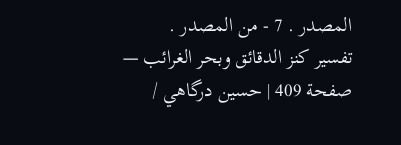المصدر . 7 - من المصدر .
تفسير كنز الدقائق وبحر الغرائب — صفحة 409 | حسين درگاهي /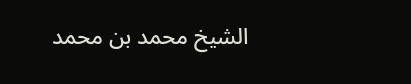الشيخ محمد بن محمد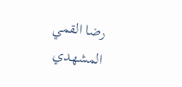رضا القمي المشهدي